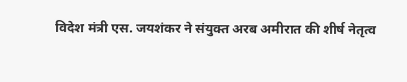विदेश मंत्री एस. जयशंकर ने संयुक्त अरब अमीरात की शीर्ष नेतृत्व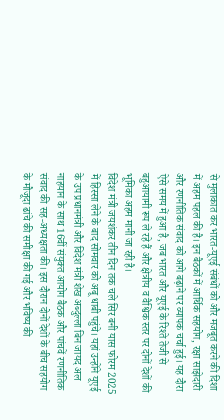से मुलाकात कर भारत-यूएई संबंधों को और मजबूत करने की दिशा में अहम पहल की है। इन बैठकों में आर्थिक सहयोग, रक्षा साझेदारी और रणनीतिक संवाद को आगे बढ़ाने पर व्यापक चर्चा हुई। यह दौरा ऐसे समय में हुआ है, जब भारत और यूएई के रिश्ते तेजी से बहुआयामी रूप ले रहे हैं और क्षेत्रीय व वैश्विक स्तर पर दोनों देशों की भूमिका अहम मानी जा रही है।
विदेश मंत्री जयशंकर तीन दिन तक चले सिर बनी यास फोरम 2025 में हिस्सा लेने के बाद सोमवार को अबू धाबी पहुंचे। यहां उन्होंने यूएई के उप प्रधानमंत्री और विदेश मंत्री शेख अब्दुल्ला बिन जायद अल नाहयान के साथ 16वीं संयुक्त आयोग बैठक और पांचवें रणनीतिक संवाद की सह-अध्यक्षता की। इस दौरान दोनों देशों के बीच सहयोग के मौजूदा ढांचे की समीक्षा की गई और भविष्य की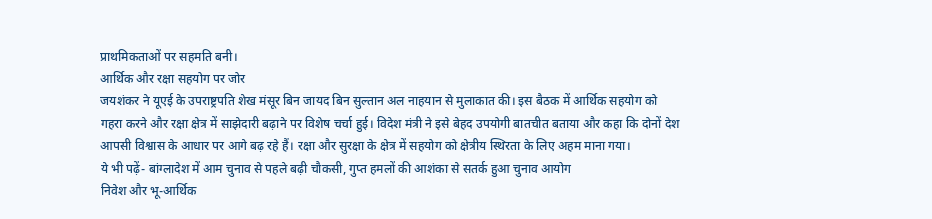प्राथमिकताओं पर सहमति बनी।
आर्थिक और रक्षा सहयोग पर जोर
जयशंकर ने यूएई के उपराष्ट्रपति शेख मंसूर बिन जायद बिन सुल्तान अल नाहयान से मुलाकात की। इस बैठक में आर्थिक सहयोग को गहरा करने और रक्षा क्षेत्र में साझेदारी बढ़ाने पर विशेष चर्चा हुई। विदेश मंत्री ने इसे बेहद उपयोगी बातचीत बताया और कहा कि दोनों देश आपसी विश्वास के आधार पर आगे बढ़ रहे हैं। रक्षा और सुरक्षा के क्षेत्र में सहयोग को क्षेत्रीय स्थिरता के लिए अहम माना गया।
ये भी पढ़ें- बांग्लादेश में आम चुनाव से पहले बढ़ी चौकसी, गुप्त हमलों की आशंका से सतर्क हुआ चुनाव आयोग
निवेश और भू-आर्थिक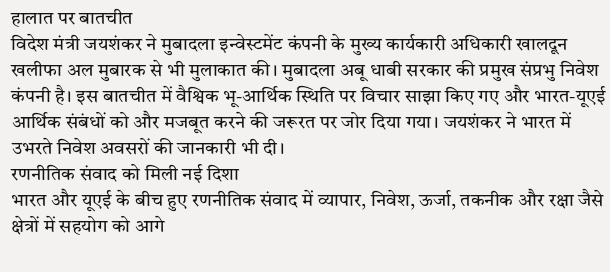हालात पर बातचीत
विदेश मंत्री जयशंकर ने मुबादला इन्वेस्टमेंट कंपनी के मुख्य कार्यकारी अधिकारी खालदून खलीफा अल मुबारक से भी मुलाकात की। मुबादला अबू धाबी सरकार की प्रमुख संप्रभु निवेश कंपनी है। इस बातचीत में वैश्विक भू-आर्थिक स्थिति पर विचार साझा किए गए और भारत-यूएई आर्थिक संबंधों को और मजबूत करने की जरूरत पर जोर दिया गया। जयशंकर ने भारत में उभरते निवेश अवसरों की जानकारी भी दी।
रणनीतिक संवाद को मिली नई दिशा
भारत और यूएई के बीच हुए रणनीतिक संवाद में व्यापार, निवेश, ऊर्जा, तकनीक और रक्षा जैसे क्षेत्रों में सहयोग को आगे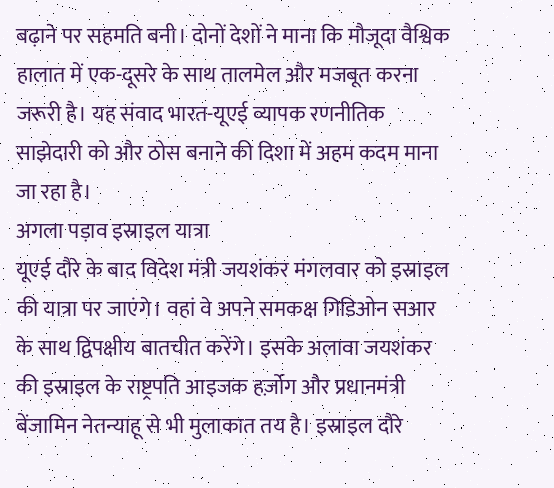बढ़ाने पर सहमति बनी। दोनों देशों ने माना कि मौजूदा वैश्विक हालात में एक-दूसरे के साथ तालमेल और मजबूत करना जरूरी है। यह संवाद भारत-यूएई व्यापक रणनीतिक साझेदारी को और ठोस बनाने की दिशा में अहम कदम माना जा रहा है।
अगला पड़ाव इस्राइल यात्रा
यूएई दौरे के बाद विदेश मंत्री जयशंकर मंगलवार को इस्राइल की यात्रा पर जाएंगे। वहां वे अपने समकक्ष गिडिओन सआर के साथ द्विपक्षीय बातचीत करेंगे। इसके अलावा जयशंकर की इस्राइल के राष्ट्रपति आइजक हर्ज़ोग और प्रधानमंत्री बेंजामिन नेतन्याहू से भी मुलाकात तय है। इस्राइल दौरे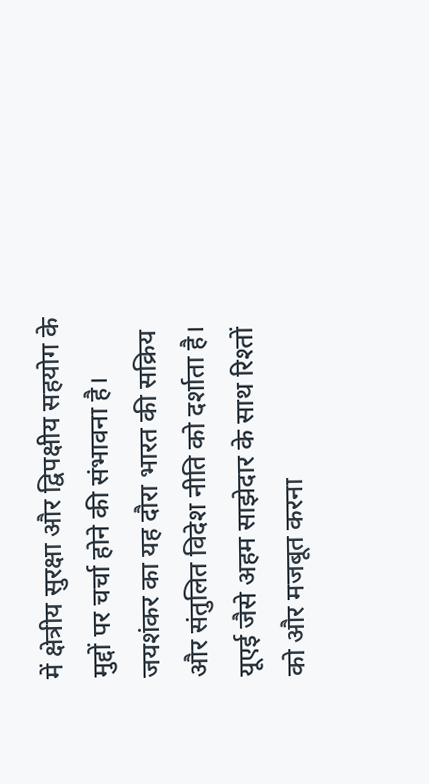में क्षेत्रीय सुरक्षा और द्विपक्षीय सहयोग के मुद्दों पर चर्चा होने की संभावना है।
जयशंकर का यह दौरा भारत की सक्रिय और संतुलित विदेश नीति को दर्शाता है। यूएई जैसे अहम साझेदार के साथ रिश्तों को और मजबूत करना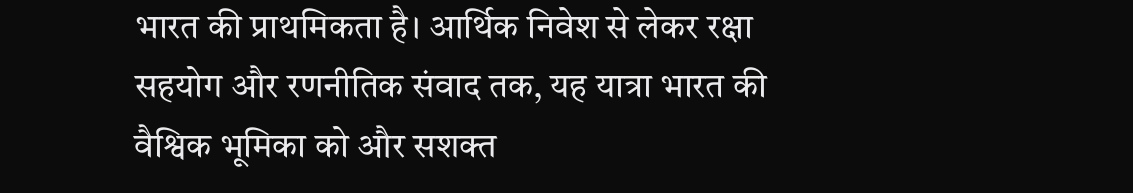भारत की प्राथमिकता है। आर्थिक निवेश से लेकर रक्षा सहयोग और रणनीतिक संवाद तक, यह यात्रा भारत की वैश्विक भूमिका को और सशक्त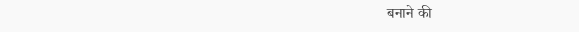बनाने की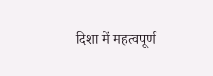दिशा में महत्वपूर्ण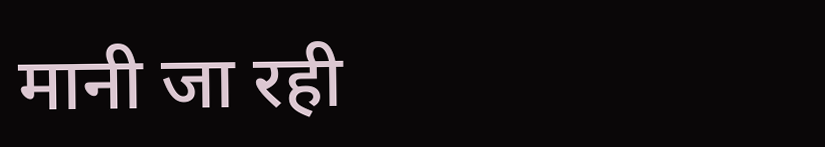मानी जा रही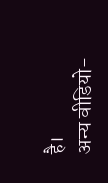है।
अन्य वीडियो-